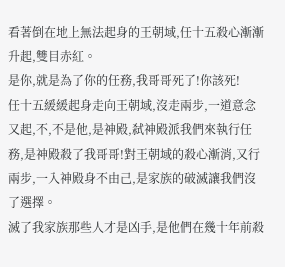看著倒在地上無法起身的王朝域,任十五殺心漸漸升起,雙目赤紅。
是你,就是為了你的任務,我哥哥死了!你該死!
任十五緩緩起身走向王朝域,沒走兩步,一道意念又起,不,不是他,是神殿,弑神殿派我們來執行任務,是神殿殺了我哥哥!對王朝域的殺心漸消,又行兩步,一入神殿身不由己,是家族的破滅讓我們沒了選擇。
滅了我家族那些人才是凶手,是他們在幾十年前殺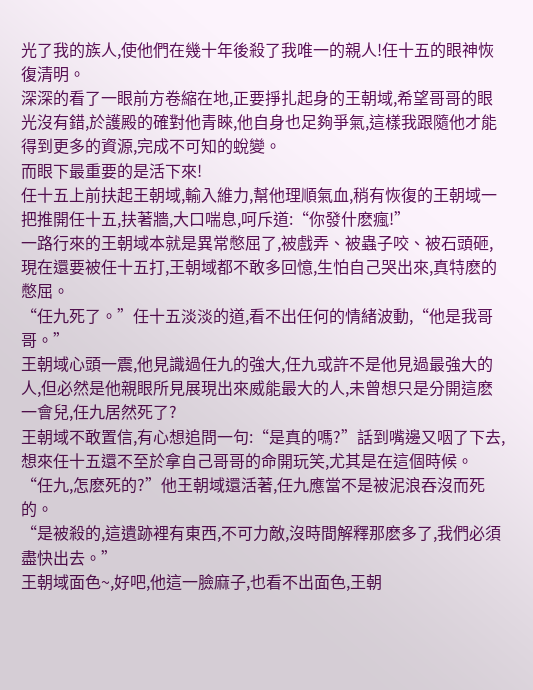光了我的族人,使他們在幾十年後殺了我唯一的親人!任十五的眼神恢復清明。
深深的看了一眼前方卷縮在地,正要掙扎起身的王朝域,希望哥哥的眼光沒有錯,於護殿的確對他青睞,他自身也足夠爭氣,這樣我跟隨他才能得到更多的資源,完成不可知的蛻變。
而眼下最重要的是活下來!
任十五上前扶起王朝域,輸入維力,幫他理順氣血,稍有恢復的王朝域一把推開任十五,扶著牆,大口喘息,呵斥道:“你發什麽瘋!”
一路行來的王朝域本就是異常憋屈了,被戲弄、被蟲子咬、被石頭砸,現在還要被任十五打,王朝域都不敢多回憶,生怕自己哭出來,真特麽的憋屈。
“任九死了。”任十五淡淡的道,看不出任何的情緒波動,“他是我哥哥。”
王朝域心頭一震,他見識過任九的強大,任九或許不是他見過最強大的人,但必然是他親眼所見展現出來威能最大的人,未曾想只是分開這麽一會兒,任九居然死了?
王朝域不敢置信,有心想追問一句:“是真的嗎?”話到嘴邊又咽了下去,想來任十五還不至於拿自己哥哥的命開玩笑,尤其是在這個時候。
“任九,怎麽死的?”他王朝域還活著,任九應當不是被泥浪吞沒而死的。
“是被殺的,這遺跡裡有東西,不可力敵,沒時間解釋那麽多了,我們必須盡快出去。”
王朝域面色~,好吧,他這一臉麻子,也看不出面色,王朝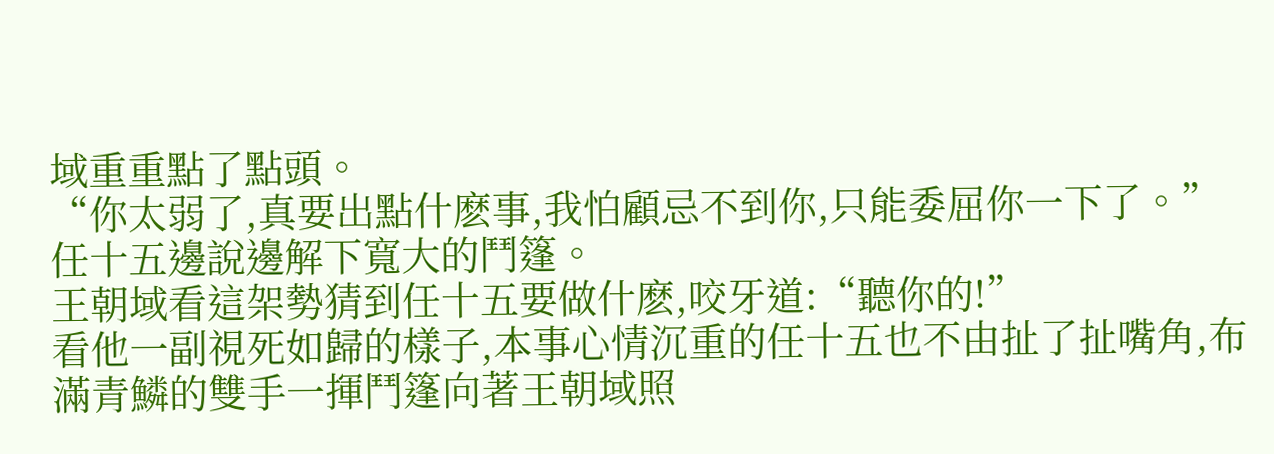域重重點了點頭。
“你太弱了,真要出點什麽事,我怕顧忌不到你,只能委屈你一下了。”任十五邊說邊解下寬大的鬥篷。
王朝域看這架勢猜到任十五要做什麽,咬牙道:“聽你的!”
看他一副視死如歸的樣子,本事心情沉重的任十五也不由扯了扯嘴角,布滿青鱗的雙手一揮鬥篷向著王朝域照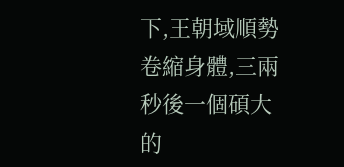下,王朝域順勢卷縮身體,三兩秒後一個碩大的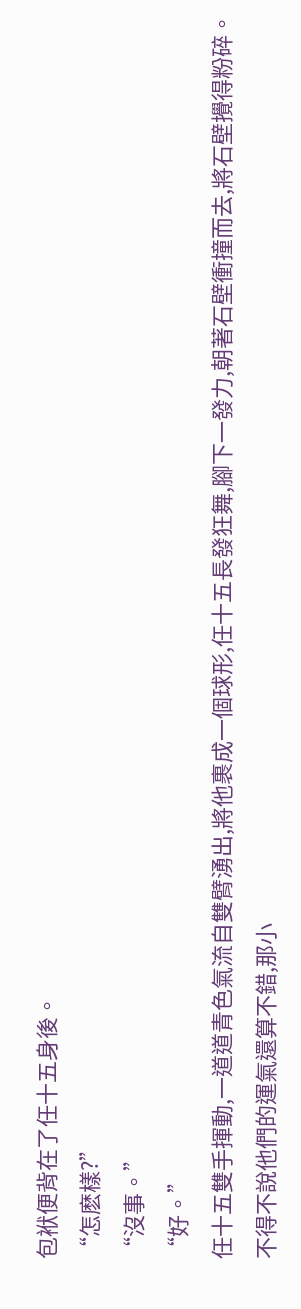包袱便背在了任十五身後。
“怎麽樣?”
“沒事。”
“好。”
任十五雙手揮動,一道道青色氣流自雙臂湧出,將他裹成一個球形,任十五長發狂舞,腳下一發力,朝著石壁衝撞而去,將石壁攪得粉碎。
不得不說他們的運氣還算不錯,那小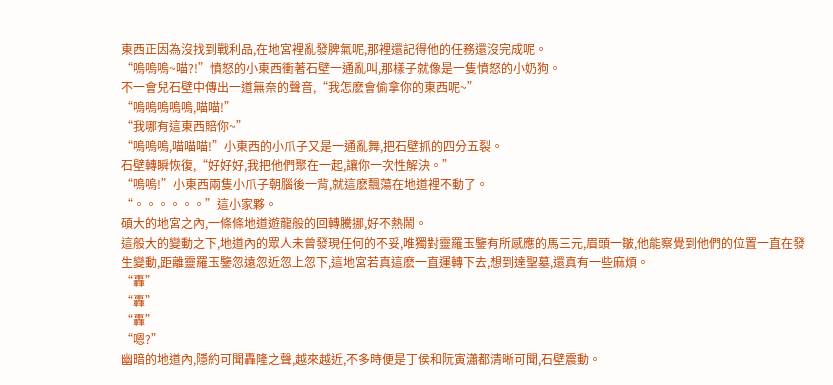東西正因為沒找到戰利品,在地宮裡亂發脾氣呢,那裡還記得他的任務還沒完成呢。
“嗚嗚嗚~喵?!”憤怒的小東西衝著石壁一通亂叫,那樣子就像是一隻憤怒的小奶狗。
不一會兒石壁中傳出一道無奈的聲音,“我怎麽會偷拿你的東西呢~”
“嗚嗚嗚嗚嗚,喵喵!”
“我哪有這東西賠你~”
“嗚嗚嗚,喵喵喵!”小東西的小爪子又是一通亂舞,把石壁抓的四分五裂。
石壁轉瞬恢復,“好好好,我把他們聚在一起,讓你一次性解決。”
“嗚嗚!”小東西兩隻小爪子朝腦後一背,就這麽飄蕩在地道裡不動了。
“。。。。。。”這小家夥。
碩大的地宮之內,一條條地道遊龍般的回轉騰挪,好不熱鬧。
這般大的變動之下,地道內的眾人未曾發現任何的不妥,唯獨對靈羅玉鑒有所感應的馬三元,眉頭一皺,他能察覺到他們的位置一直在發生變動,距離靈羅玉鑒忽遠忽近忽上忽下,這地宮若真這麽一直運轉下去,想到達聖墓,還真有一些麻煩。
“轟”
“轟”
“轟”
“嗯?”
幽暗的地道內,隱約可聞轟隆之聲,越來越近,不多時便是丁侯和阮寅瀟都清晰可聞,石壁震動。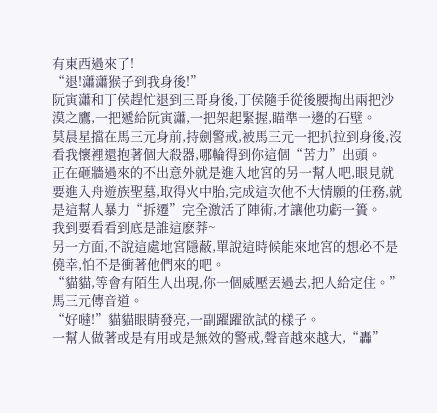有東西過來了!
“退!瀟瀟猴子到我身後!”
阮寅瀟和丁侯趕忙退到三哥身後,丁侯隨手從後腰掏出兩把沙漠之鷹,一把遞給阮寅瀟,一把架起緊握,瞄準一邊的石壁。
莫晨星擋在馬三元身前,持劍警戒,被馬三元一把扒拉到身後,沒看我懷裡還抱著個大殺器,哪輪得到你這個“苦力”出頭。
正在砸牆過來的不出意外就是進入地宮的另一幫人吧,眼見就要進入舟遊族聖墓,取得火中胎,完成這次他不大情願的任務,就是這幫人暴力“拆遷”完全激活了陣術,才讓他功虧一簣。
我到要看看到底是誰這麽莽~
另一方面,不說這處地宮隱蔽,單說這時候能來地宮的想必不是僥幸,怕不是衝著他們來的吧。
“貓貓,等會有陌生人出現,你一個威壓丟過去,把人給定住。”馬三元傳音道。
“好噠!”貓貓眼睛發亮,一副躍躍欲試的樣子。
一幫人做著或是有用或是無效的警戒,聲音越來越大,“轟”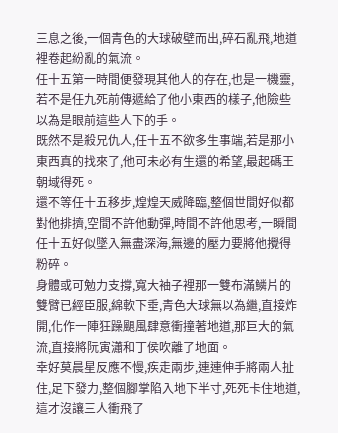三息之後,一個青色的大球破壁而出,碎石亂飛,地道裡卷起紛亂的氣流。
任十五第一時間便發現其他人的存在,也是一機靈,若不是任九死前傳遞給了他小東西的樣子,他險些以為是眼前這些人下的手。
既然不是殺兄仇人,任十五不欲多生事端,若是那小東西真的找來了,他可未必有生還的希望,最起碼王朝域得死。
還不等任十五移步,煌煌天威降臨,整個世間好似都對他排擠,空間不許他動彈,時間不許他思考,一瞬間任十五好似墜入無盡深海,無邊的壓力要將他攪得粉碎。
身體或可勉力支撐,寬大袖子裡那一雙布滿鱗片的雙臂已經臣服,綿軟下垂,青色大球無以為繼,直接炸開,化作一陣狂躁颶風肆意衝撞著地道,那巨大的氣流,直接將阮寅瀟和丁侯吹離了地面。
幸好莫晨星反應不慢,疾走兩步,連連伸手將兩人扯住,足下發力,整個腳掌陷入地下半寸,死死卡住地道,這才沒讓三人衝飛了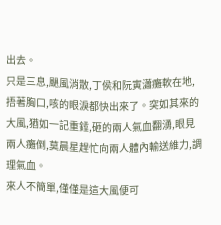出去。
只是三息,颶風消散,丁侯和阮寅瀟癱軟在地,捂著胸口,咳的眼淚都快出來了。突如其來的大風,猶如一記重錘,砸的兩人氣血翻湧,眼見兩人癱倒,莫晨星趕忙向兩人體內輸送維力,調理氣血。
來人不簡單,僅僅是這大風便可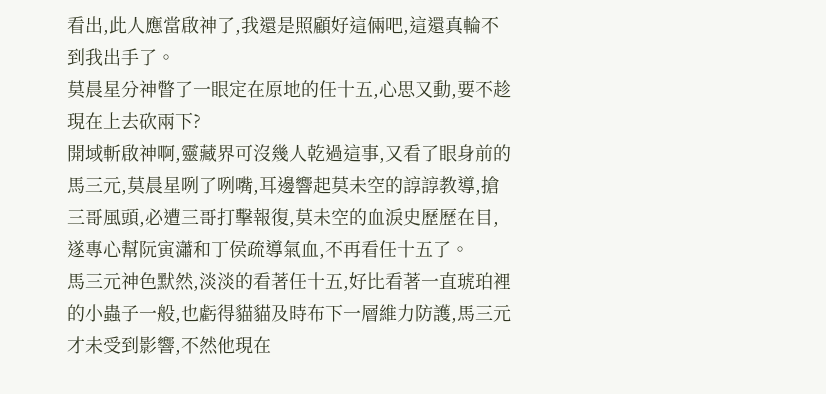看出,此人應當啟神了,我還是照顧好這倆吧,這還真輪不到我出手了。
莫晨星分神瞥了一眼定在原地的任十五,心思又動,要不趁現在上去砍兩下?
開域斬啟神啊,靈藏界可沒幾人乾過這事,又看了眼身前的馬三元,莫晨星咧了咧嘴,耳邊響起莫未空的諄諄教導,搶三哥風頭,必遭三哥打擊報復,莫未空的血淚史歷歷在目,遂專心幫阮寅瀟和丁侯疏導氣血,不再看任十五了。
馬三元神色默然,淡淡的看著任十五,好比看著一直琥珀裡的小蟲子一般,也虧得貓貓及時布下一層維力防護,馬三元才未受到影響,不然他現在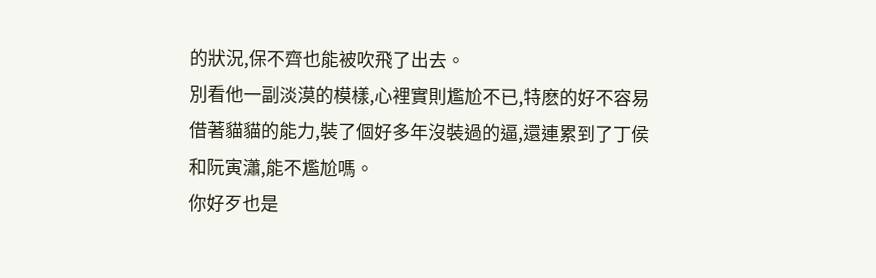的狀況,保不齊也能被吹飛了出去。
別看他一副淡漠的模樣,心裡實則尷尬不已,特麽的好不容易借著貓貓的能力,裝了個好多年沒裝過的逼,還連累到了丁侯和阮寅瀟,能不尷尬嗎。
你好歹也是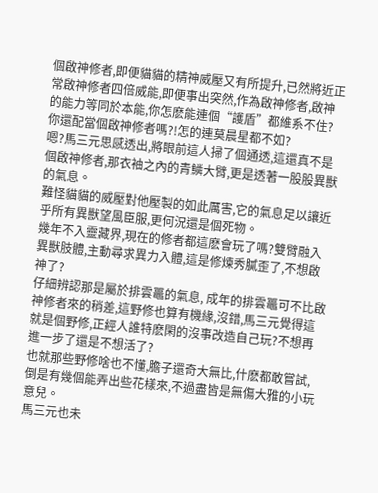個啟神修者,即便貓貓的精神威壓又有所提升,已然將近正常啟神修者四倍威能,即便事出突然,作為啟神修者,啟神的能力等同於本能,你怎麽能連個“護盾”都維系不住?
你還配當個啟神修者嗎?!怎的連莫晨星都不如?
嗯?馬三元思感透出,將眼前這人掃了個通透,這還真不是個啟神修者,那衣袖之內的青鱗大臂,更是透著一股股異獸的氣息。
難怪貓貓的威壓對他壓製的如此厲害,它的氣息足以讓近乎所有異獸望風臣服,更何況還是個死物。
幾年不入靈藏界,現在的修者都這麽會玩了嗎?雙臂融入異獸肢體,主動尋求異力入體,這是修煉秀膩歪了,不想啟神了?
仔細辨認那是屬於排雲鼉的氣息, 成年的排雲鼉可不比啟神修者來的稍差,這野修也算有機緣,沒錯,馬三元覺得這就是個野修,正經人誰特麽閑的沒事改造自己玩?不想再進一步了還是不想活了?
也就那些野修啥也不懂,膽子還奇大無比,什麽都敢嘗試,倒是有幾個能弄出些花樣來,不過盡皆是無傷大雅的小玩意兒。
馬三元也未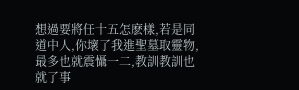想過要將任十五怎麽樣,若是同道中人,你壞了我進聖墓取靈物,最多也就震懾一二,教訓教訓也就了事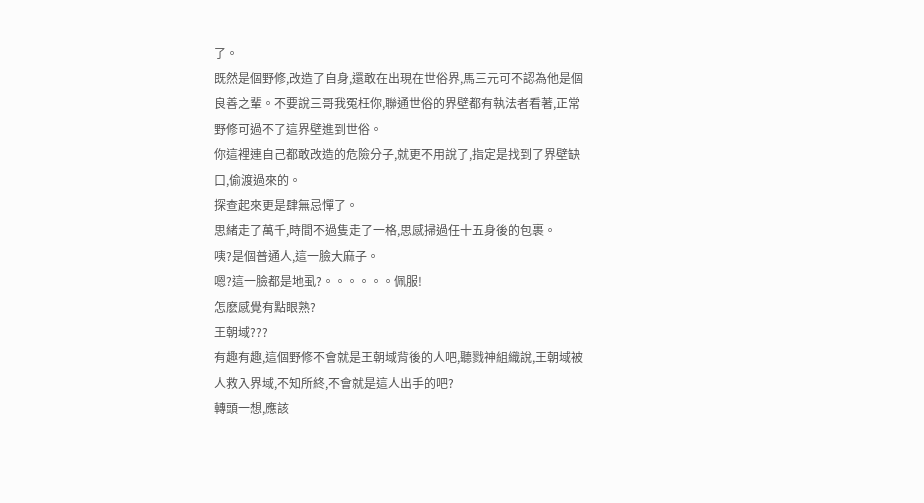了。
既然是個野修,改造了自身,還敢在出現在世俗界,馬三元可不認為他是個良善之輩。不要說三哥我冤枉你,聯通世俗的界壁都有執法者看著,正常野修可過不了這界壁進到世俗。
你這裡連自己都敢改造的危險分子,就更不用說了,指定是找到了界壁缺口,偷渡過來的。
探查起來更是肆無忌憚了。
思緒走了萬千,時間不過隻走了一格,思感掃過任十五身後的包裹。
咦?是個普通人,這一臉大麻子。
嗯?這一臉都是地虱?。。。。。。佩服!
怎麽感覺有點眼熟?
王朝域???
有趣有趣,這個野修不會就是王朝域背後的人吧,聽戮神組織說,王朝域被人救入界域,不知所終,不會就是這人出手的吧?
轉頭一想,應該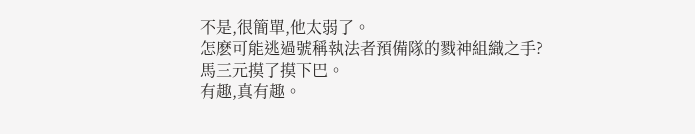不是,很簡單,他太弱了。
怎麽可能逃過號稱執法者預備隊的戮神組織之手?
馬三元摸了摸下巴。
有趣,真有趣。